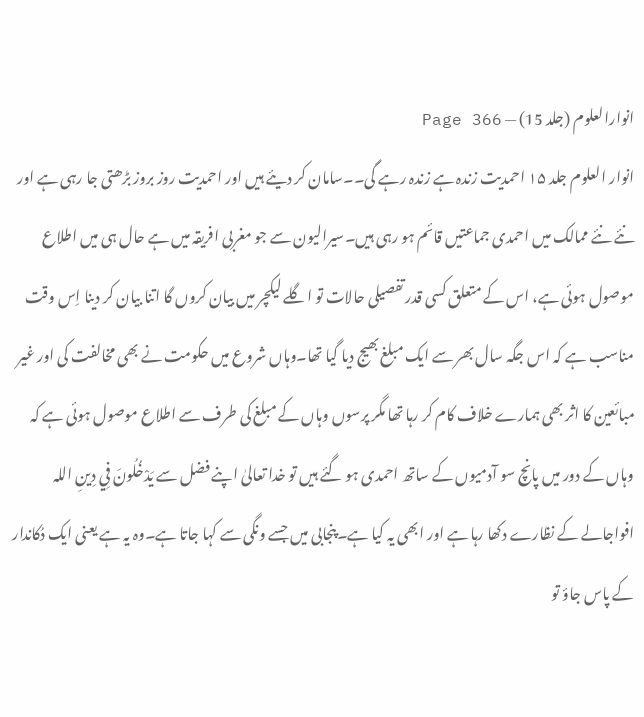انوارالعلوم (جلد 15) — Page 366
انوار العلوم جلد ۱۵ احمدیت زندہ ہے زندہ رہے گی۔۔سامان کر دیئے ہیں اور احمدیت روز بروز بڑھتی جا رہی ہے اور نئے نئے ممالک میں احمدی جماعتیں قائم ہو رہی ہیں۔سیرالیون سے جو مغربی افریقہ میں ہے حال ہی میں اطلاع موصول ہوئی ہے، اس کے متعلق کسی قدر تفصیلی حالات تو اگلے لیکچر میں بیان کروں گا اتنا بیان کر دینا اِس وقت مناسب ہے کہ اس جگہ سال بھر سے ایک مبلغ بھیج دیا گیا تھا۔وہاں شروع میں حکومت نے بھی مخالفت کی اور غیر مبائعین کا اثر بھی ہمارے خلاف کام کر رہا تھا مگر پرسوں وہاں کے مبلغ کی طرف سے اطلاع موصول ہوئی ہے کہ وہاں کے دور میں پانچ سو آدمیوں کے ساتھ احمدی ہو گئے ہیں تو خدا تعالیٰ اپنے فضل سے يَدْخُلُونَ فِي دِینِ اللہ افواجالے کے نظارے دکھا رہا ہے اور ابھی یہ کیا ہے۔پنجابی میں جسے ونگی سے کہا جاتا ہے۔وہ یہ ہے یعنی ایک دُکاندار کے پاس جاؤ تو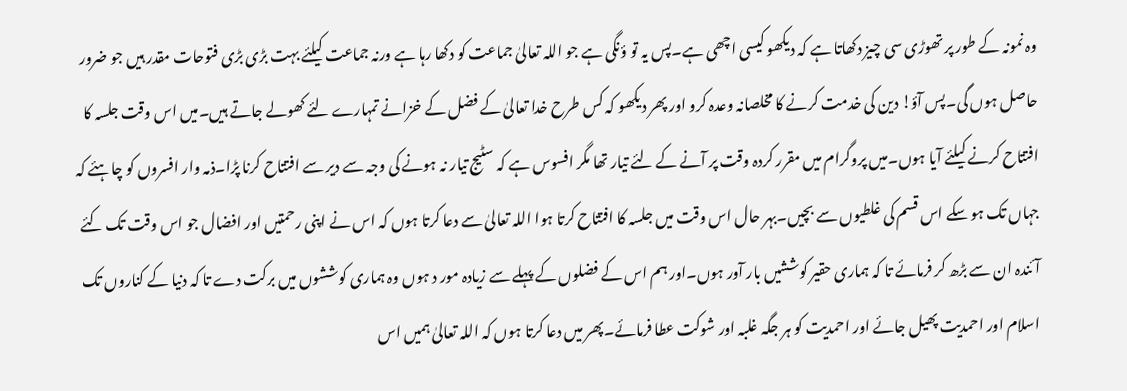وہ نمونہ کے طور پر تھوڑی سی چیز دکھاتا ہے کہ دیکھو کیسی اچھی ہے۔پس یہ تو ؤنگی ہے جو اللہ تعالیٰ جماعت کو دکھا رہا ہے ورنہ جماعت کیلئے بہت بڑی بڑی فتوحات مقدر ہیں جو ضرور حاصل ہوں گی۔پس آؤ! دین کی خدمت کرنے کا مخلصانہ وعدہ کرو اور پھر دیکھو کہ کس طرح خدا تعالیٰ کے فضل کے خزانے تمہارے لئے کھولے جاتے ہیں۔میں اس وقت جلسہ کا افتتاح کرنے کیلئے آیا ہوں۔میں پروگرام میں مقرر کردہ وقت پر آنے کے لئے تیار تھا مگر افسوس ہے کہ سٹیج تیار نہ ہونے کی وجہ سے دیر سے افتتاح کرنا پڑا۔ذمہ وار افسروں کو چاہئے کہ جہاں تک ہو سکے اس قسم کی غلطیوں سے بچیں۔بہر حال اس وقت میں جلسہ کا افتتاح کرتا ہوا اللہ تعالیٰ سے دعا کرتا ہوں کہ اس نے اپنی رحمتیں اور افضال جو اس وقت تک کئے آئندہ ان سے بڑھ کر فرمائے تا کہ ہماری حقیر کوششیں بار آور ہوں۔اور ہم اس کے فضلوں کے پہلے سے زیادہ مور د ہوں وہ ہماری کوششوں میں برکت دے تا کہ دنیا کے کناروں تک اسلام اور احمدیت پھیل جائے اور احمدیت کو ہر جگہ غلبہ اور شوکت عطا فرمائے۔پھر میں دعا کرتا ہوں کہ اللہ تعالیٰ ہمیں اس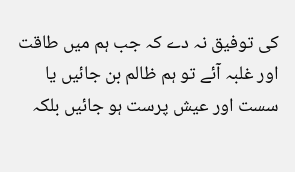کی توفیق نہ دے کہ جب ہم میں طاقت اور غلبہ آئے تو ہم ظالم بن جائیں یا سست اور عیش پرست ہو جائیں بلکہ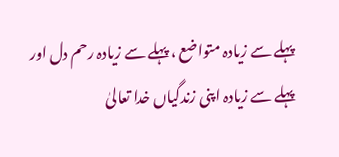پہلے سے زیادہ متواضع ، پہلے سے زیادہ رحم دل اور پہلے سے زیادہ اپنی زندگیاں خدا تعالیٰ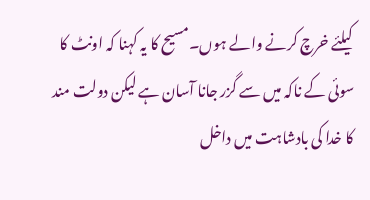کیلئے خرچ کرنے والے ہوں۔مسیح کا یہ کہنا کہ اونٹ کا سوئی کے ناکہ میں سے گزر جانا آسان ہے لیکن دولت مند کا خدا کی بادشاہت میں داخل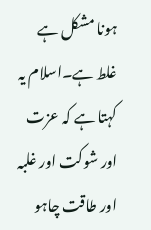ہونا مشکل ہے غلط ہے۔اسلام یہ کہتا ہے کہ عزت اور شوکت اور غلبہ اور طاقت چاہو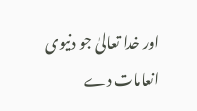اور خدا تعالیٰ جو دنیوی انعامات دے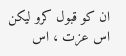ان کو قبول کرو لیکن اس عزت ، اس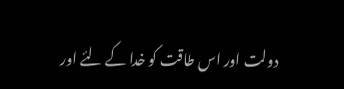دولت اور اس طاقت کو خدا کے لئے اور